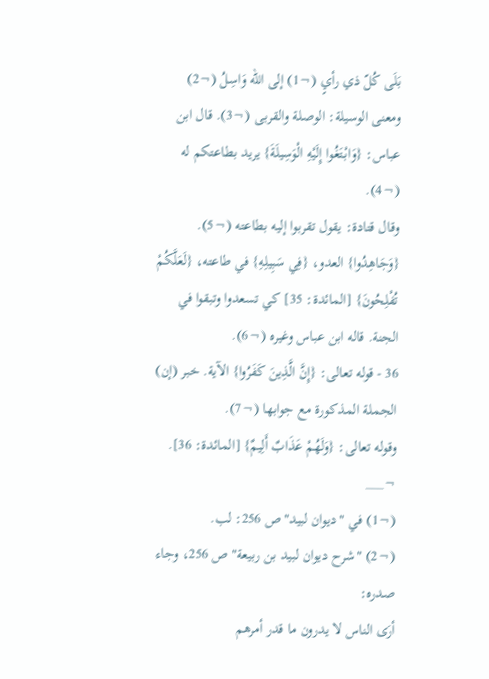بَلَى كُلّ ذي رأيٍ (¬1) إلى الله وَاسِلُ (¬2)
ومعنى الوسيلة: الوصلة والقربى (¬3). قال ابن عباس: {وَابْتَغُوا إِلَيْهِ الْوَسِيلَةَ} يريد بطاعتكم له (¬4).
وقال قتادة: يقول تقربوا إليه بطاعته (¬5).
{وَجَاهِدُوا} العدو، {فِي سَبِيلِهِ} في طاعته، {لَعَلَّكُمْ تُفْلِحُونَ} [المائدة: 35] كي تسعدوا وتبقوا في الجنة. قاله ابن عباس وغيره (¬6).
36 - قوله تعالى: {إِنَّ الَّذِينَ كَفَرُوا} الآية. خبر (إن) الجملة المذكورة مع جوابها (¬7).
وقوله تعالى: {وَلَهُمْ عَذَابٌ أَلِيمٌ} [المائدة: 36].
¬___
(¬1) في "ديوان لبيد" ص 256: لب.
(¬2) "شرح ديوان لبيد بن ربيعة" ص 256، وجاء صدره:
أرَى الناس لا يدرون ما قدر أمرهم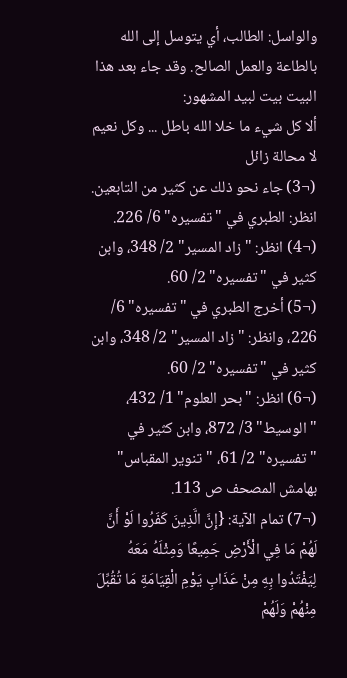والواسل: الطالب، أي يتوسل إلى الله بالطاعة والعمل الصالح. وقد جاء بعد هذا البيت بيت لبيد المشهور:
ألا كل شيء ما خلا الله باطل ... وكل نعيم لا محالة زائل
(¬3) جاء نحو ذلك عن كثير من التابعين. انظر: الطبري في "تفسيره" 6/ 226.
(¬4) انظر: "زاد المسير" 2/ 348، وابن كثير في "تفسيره" 2/ 60.
(¬5) أخرج الطبري في "تفسيره" 6/ 226، وانظر: "زاد المسير" 2/ 348، وابن كثير في "تفسيره" 2/ 60.
(¬6) انظر: "بحر العلوم" 1/ 432، "الوسيط" 3/ 872، وابن كثير في "تفسيره" 2/ 61، "تنوير المقباس" بهامش المصحف ص 113.
(¬7) تمام الآية: {إِنَّ الَّذِينَ كَفَرُوا لَوْ أَنَّ لَهُمْ مَا فِي الْأَرْضِ جَمِيعًا وَمِثْلَهُ مَعَهُ لِيَفْتَدُوا بِهِ مِنْ عَذَابِ يَوْمِ الْقِيَامَةِ مَا تُقُبِّلَ مِنْهُمْ وَلَهُمْ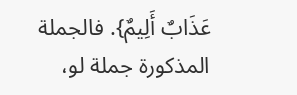عَذَابٌ أَلِيمٌ}. فالجملة المذكورة جملة لو،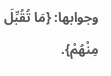وجوابها: {مَا تُقُبِّلَ مِنْهُمْ}.